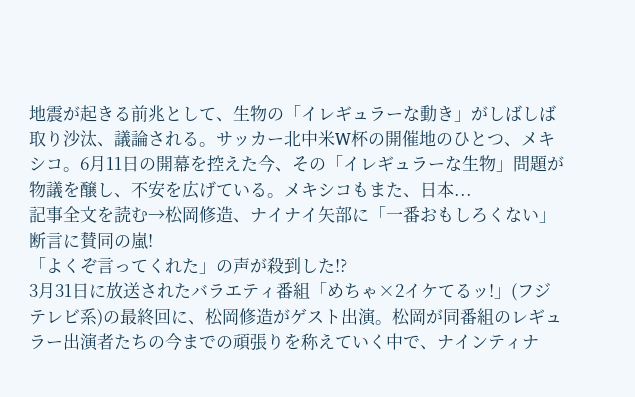地震が起きる前兆として、生物の「イレギュラーな動き」がしばしば取り沙汰、議論される。サッカー北中米W杯の開催地のひとつ、メキシコ。6月11日の開幕を控えた今、その「イレギュラーな生物」問題が物議を醸し、不安を広げている。メキシコもまた、日本...
記事全文を読む→松岡修造、ナイナイ矢部に「一番おもしろくない」断言に賛同の嵐!
「よくぞ言ってくれた」の声が殺到した!?
3月31日に放送されたバラエティ番組「めちゃ×2イケてるッ!」(フジテレビ系)の最終回に、松岡修造がゲスト出演。松岡が同番組のレギュラー出演者たちの今までの頑張りを称えていく中で、ナインティナ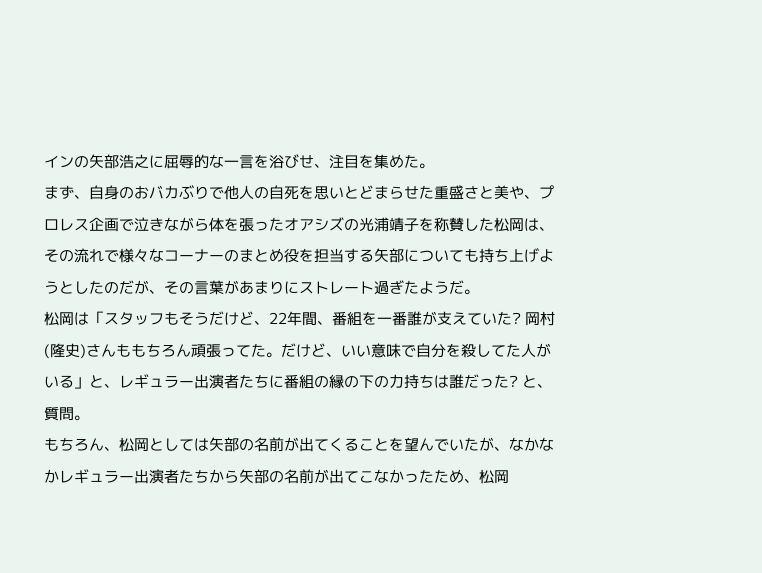インの矢部浩之に屈辱的な一言を浴びせ、注目を集めた。
まず、自身のおバカぶりで他人の自死を思いとどまらせた重盛さと美や、プロレス企画で泣きながら体を張ったオアシズの光浦靖子を称賛した松岡は、その流れで様々なコーナーのまとめ役を担当する矢部についても持ち上げようとしたのだが、その言葉があまりにストレート過ぎたようだ。
松岡は「スタッフもそうだけど、22年間、番組を一番誰が支えていた? 岡村(隆史)さんももちろん頑張ってた。だけど、いい意味で自分を殺してた人がいる」と、レギュラー出演者たちに番組の縁の下の力持ちは誰だった? と、質問。
もちろん、松岡としては矢部の名前が出てくることを望んでいたが、なかなかレギュラー出演者たちから矢部の名前が出てこなかったため、松岡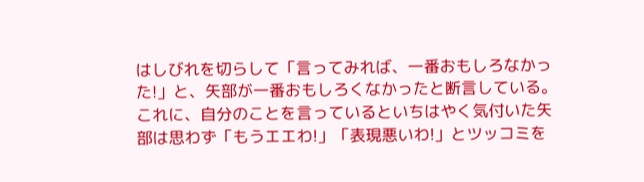はしびれを切らして「言ってみれば、一番おもしろなかった!」と、矢部が一番おもしろくなかったと断言している。
これに、自分のことを言っているといちはやく気付いた矢部は思わず「もうエエわ!」「表現悪いわ!」とツッコミを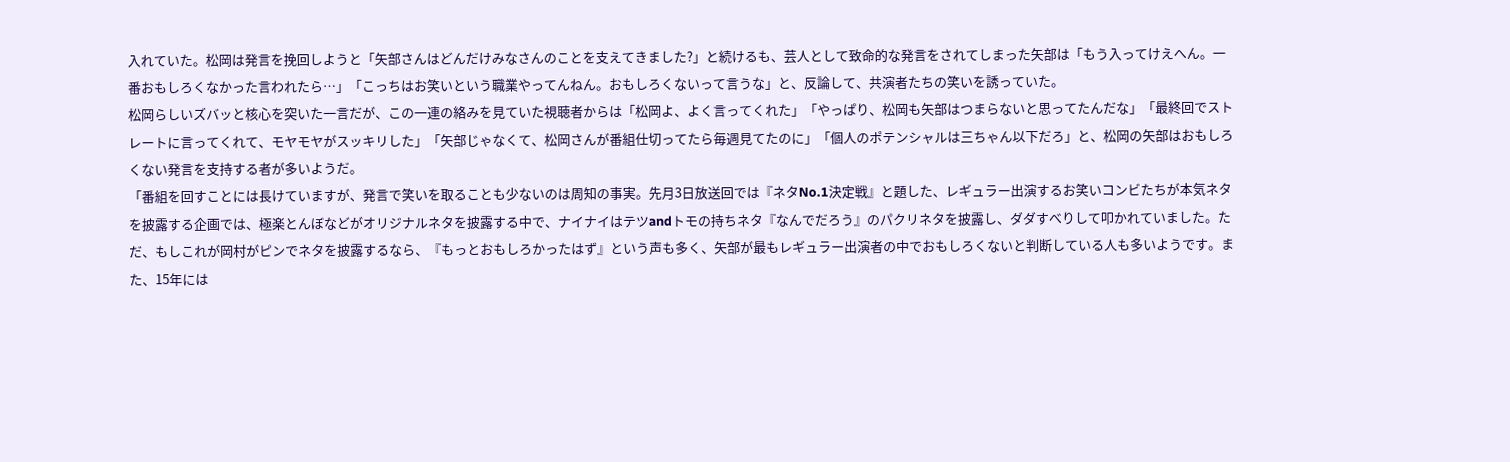入れていた。松岡は発言を挽回しようと「矢部さんはどんだけみなさんのことを支えてきました?」と続けるも、芸人として致命的な発言をされてしまった矢部は「もう入ってけえへん。一番おもしろくなかった言われたら…」「こっちはお笑いという職業やってんねん。おもしろくないって言うな」と、反論して、共演者たちの笑いを誘っていた。
松岡らしいズバッと核心を突いた一言だが、この一連の絡みを見ていた視聴者からは「松岡よ、よく言ってくれた」「やっぱり、松岡も矢部はつまらないと思ってたんだな」「最終回でストレートに言ってくれて、モヤモヤがスッキリした」「矢部じゃなくて、松岡さんが番組仕切ってたら毎週見てたのに」「個人のポテンシャルは三ちゃん以下だろ」と、松岡の矢部はおもしろくない発言を支持する者が多いようだ。
「番組を回すことには長けていますが、発言で笑いを取ることも少ないのは周知の事実。先月3日放送回では『ネタNo.1決定戦』と題した、レギュラー出演するお笑いコンビたちが本気ネタを披露する企画では、極楽とんぼなどがオリジナルネタを披露する中で、ナイナイはテツandトモの持ちネタ『なんでだろう』のパクリネタを披露し、ダダすべりして叩かれていました。ただ、もしこれが岡村がピンでネタを披露するなら、『もっとおもしろかったはず』という声も多く、矢部が最もレギュラー出演者の中でおもしろくないと判断している人も多いようです。また、15年には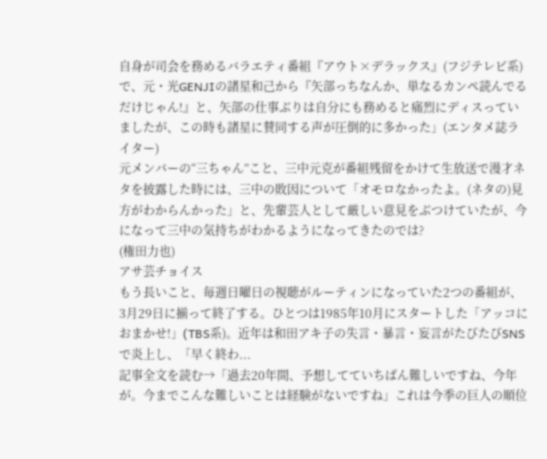自身が司会を務めるバラエティ番組『アウト×デラックス』(フジテレビ系)で、元・光GENJIの諸星和己から『矢部っちなんか、単なるカンペ読んでるだけじゃん!』と、矢部の仕事ぶりは自分にも務めると痛烈にディスっていましたが、この時も諸星に賛同する声が圧倒的に多かった」(エンタメ誌ライター)
元メンバーの“三ちゃん”こと、三中元克が番組残留をかけて生放送で漫才ネタを披露した時には、三中の敗因について「オモロなかったよ。(ネタの)見方がわからんかった」と、先輩芸人として厳しい意見をぶつけていたが、今になって三中の気持ちがわかるようになってきたのでは?
(権田力也)
アサ芸チョイス
もう長いこと、毎週日曜日の視聴がルーティンになっていた2つの番組が、3月29日に揃って終了する。ひとつは1985年10月にスタートした「アッコにおまかせ!」(TBS系)。近年は和田アキ子の失言・暴言・妄言がたびたびSNSで炎上し、「早く終わ...
記事全文を読む→「過去20年間、予想してていちばん難しいですね、今年が。今までこんな難しいことは経験がないですね」これは今季の巨人の順位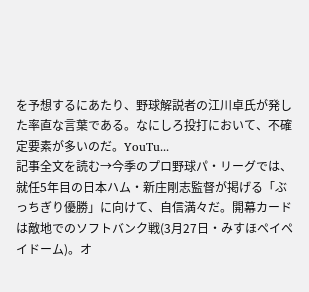を予想するにあたり、野球解説者の江川卓氏が発した率直な言葉である。なにしろ投打において、不確定要素が多いのだ。YouTu...
記事全文を読む→今季のプロ野球パ・リーグでは、就任5年目の日本ハム・新庄剛志監督が掲げる「ぶっちぎり優勝」に向けて、自信満々だ。開幕カードは敵地でのソフトバンク戦(3月27日・みすほペイペイドーム)。オ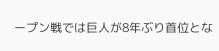ープン戦では巨人が8年ぶり首位とな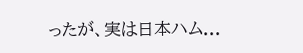ったが、実は日本ハム...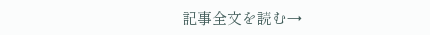記事全文を読む→